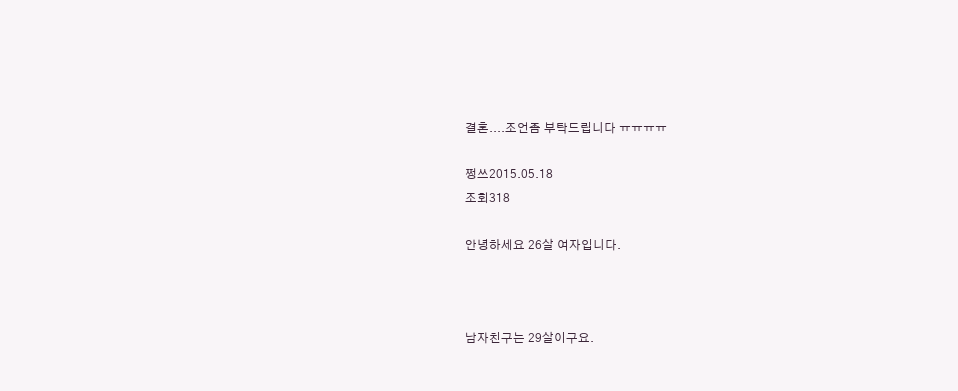결혼....조언좀 부탁드립니다 ㅠㅠㅠㅠ

쩡쓰2015.05.18
조회318

안녕하세요 26살 여자입니다.



남자친구는 29살이구요.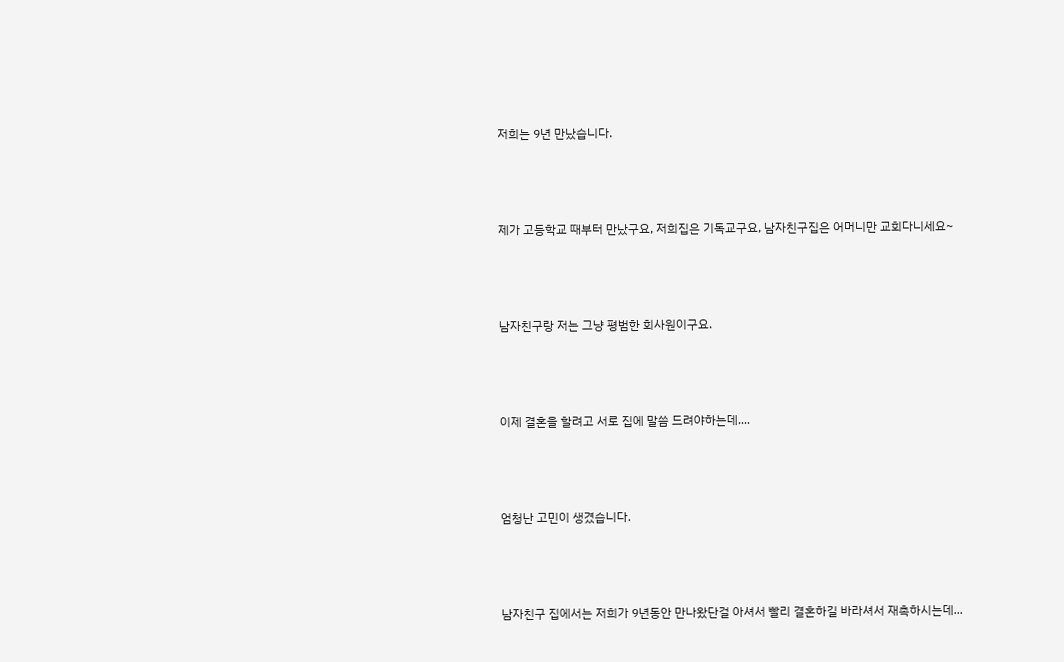저희는 9년 만났습니다.



제가 고등학교 때부터 만났구요, 저희집은 기독교구요, 남자친구집은 어머니만 교회다니세요~



남자친구랑 저는 그냥 평범한 회사원이구요.



이제 결혼을 할려고 서로 집에 말씀 드려야하는데....



엄청난 고민이 생겼습니다.



남자친구 집에서는 저희가 9년동안 만나왔단걸 아셔서 빨리 결혼하길 바라셔서 재촉하시는데...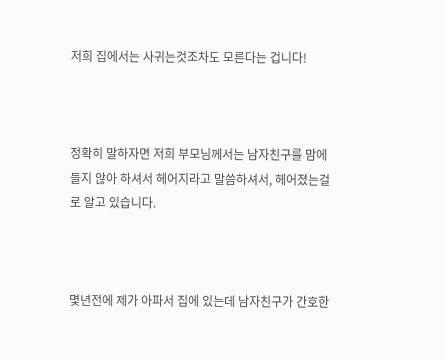저희 집에서는 사귀는것조차도 모른다는 겁니다!



정확히 말하자면 저희 부모님께서는 남자친구를 맘에 들지 않아 하셔서 헤어지라고 말씀하셔서, 헤어졌는걸로 알고 있습니다.



몇년전에 제가 아파서 집에 있는데 남자친구가 간호한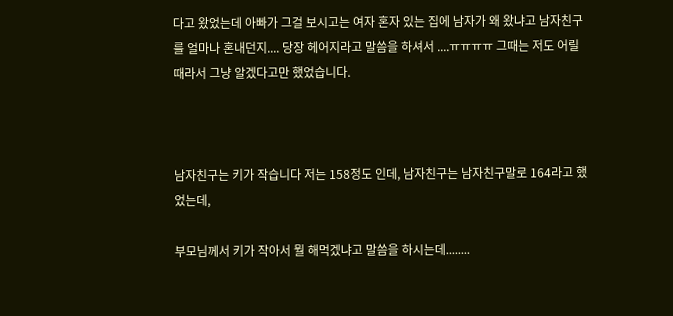다고 왔었는데 아빠가 그걸 보시고는 여자 혼자 있는 집에 남자가 왜 왔냐고 남자친구를 얼마나 혼내던지.... 당장 헤어지라고 말씀을 하셔서 ....ㅠㅠㅠㅠ 그때는 저도 어릴때라서 그냥 알겠다고만 했었습니다.



남자친구는 키가 작습니다 저는 158정도 인데, 남자친구는 남자친구말로 164라고 했었는데,

부모님께서 키가 작아서 뭘 해먹겠냐고 말씀을 하시는데........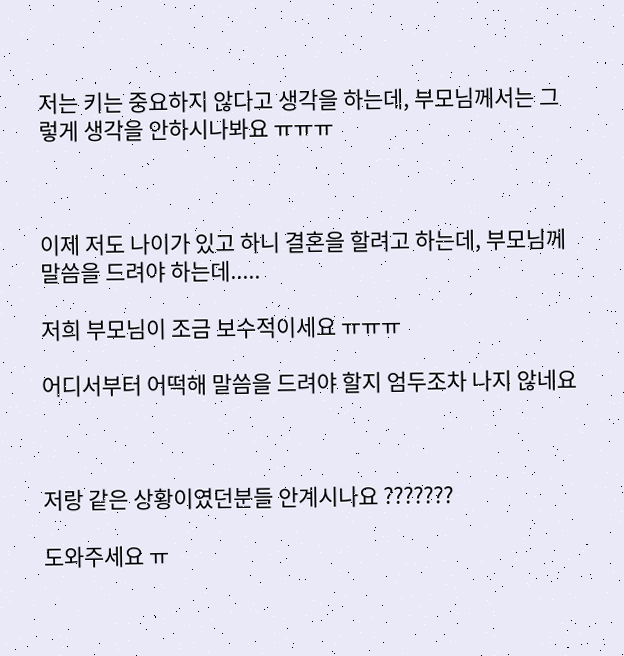저는 키는 중요하지 않다고 생각을 하는데, 부모님께서는 그렇게 생각을 안하시나봐요 ㅠㅠㅠ



이제 저도 나이가 있고 하니 결혼을 할려고 하는데, 부모님께 말씀을 드려야 하는데.....

저희 부모님이 조금 보수적이세요 ㅠㅠㅠ

어디서부터 어떡해 말씀을 드려야 할지 엄두조차 나지 않네요



저랑 같은 상황이였던분들 안계시나요 ???????

도와주세요 ㅠ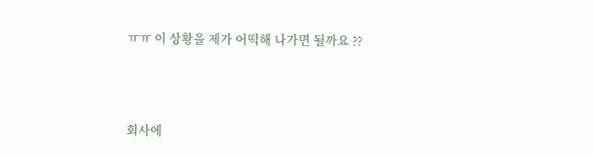ㅠㅠ 이 상황을 제가 어떡해 나가면 될까요 ??



회사에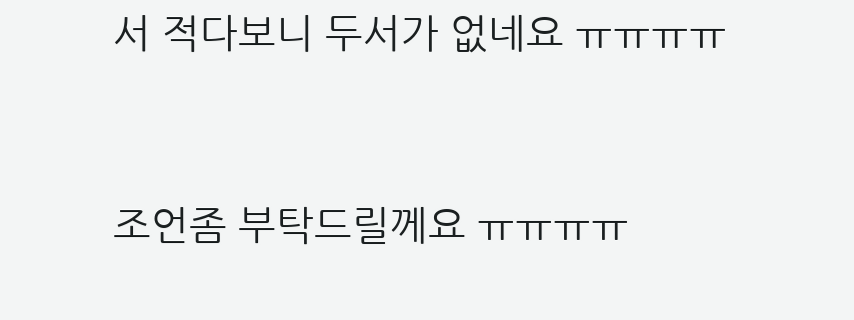서 적다보니 두서가 없네요 ㅠㅠㅠㅠ



조언좀 부탁드릴께요 ㅠㅠㅠㅠ